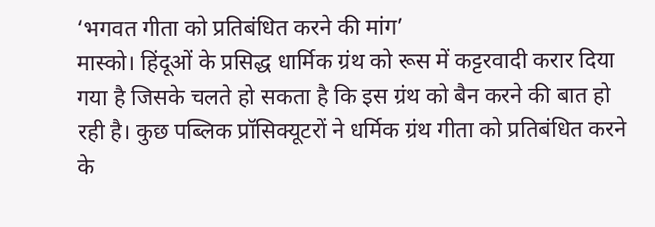‘भगवत गीता को प्रतिबंधित करने की मांग’
मास्को। हिंदूओं के प्रसिद्ध धार्मिक ग्रंथ को रूस में कट्टरवादी करार दिया गया है जिसके चलते हो सकता है कि इस ग्रंथ को बैन करने की बात हो रही है। कुछ पब्लिक प्रॉसिक्यूटरों ने धर्मिक ग्रंथ गीता को प्रतिबंधित करने के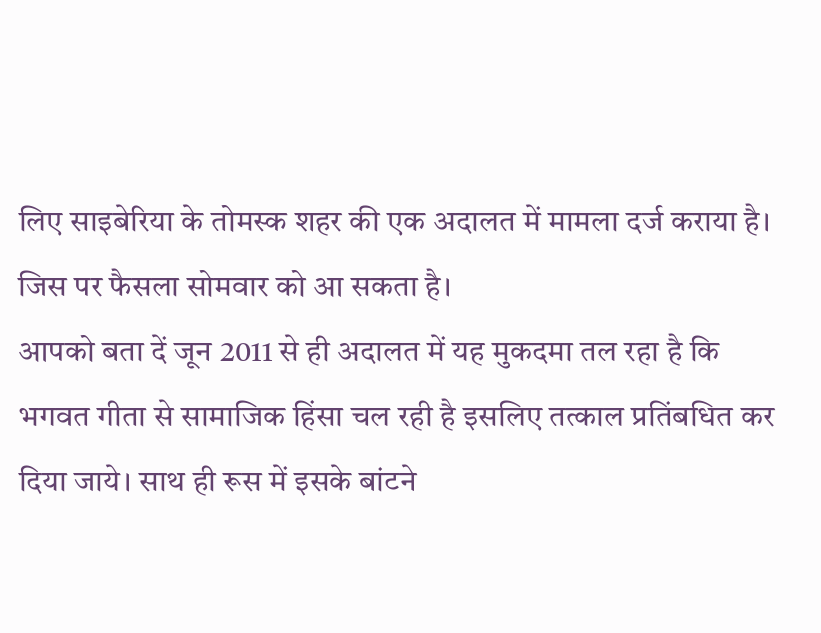लिए साइबेरिया के तोमस्क शहर की एक अदालत में मामला दर्ज कराया है। जिस पर फैसला सोमवार को आ सकता है।
आपको बता दें जून 2011 से ही अदालत में यह मुकदमा तल रहा है कि भगवत गीता से सामाजिक हिंसा चल रही है इसलिए तत्काल प्रतिंबधित कर दिया जाये। साथ ही रूस में इसके बांटने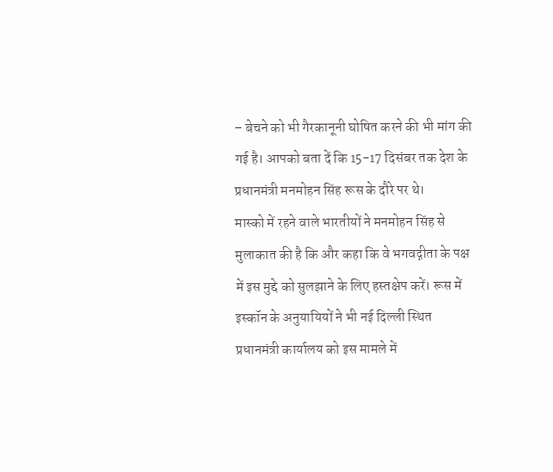– बेचने को भी गैरकानूनी घोषित करने की भी मांग की गई है। आपको बता दें कि 15-17 दिसंबर तक देश के प्रधानमंत्री मनमोहन सिंह रूस के दौरे पर थे।
मास्को में रहने वाले भारतीयों ने मनमोहन सिंह से मुलाकात की है कि और कहा कि वे भगवद्गीता के पक्ष में इस मुद्दे को सुलझाने के लिए हस्तक्षेप करें। रूस में इस्कॉन के अनुयायियों ने भी नई दिल्ली स्थित प्रधानमंत्री कार्यालय को इस मामले में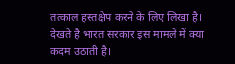तत्काल हस्तक्षेप करने के लिए लिखा है। देखते है भारत सरकार इस मामले में क्या कदम उठाती है।